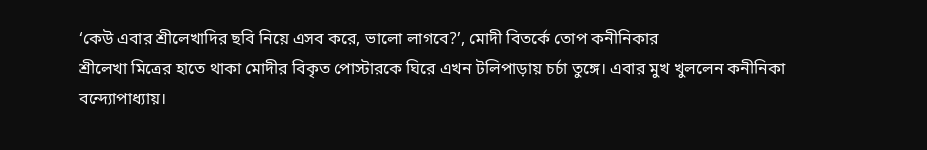‘কেউ এবার শ্রীলেখাদির ছবি নিয়ে এসব করে, ভালো লাগবে?’, মোদী বিতর্কে তোপ কনীনিকার
শ্রীলেখা মিত্রের হাতে থাকা মোদীর বিকৃত পোস্টারকে ঘিরে এখন টলিপাড়ায় চর্চা তুঙ্গে। এবার মুখ খুললেন কনীনিকা বন্দ্যোপাধ্যায়।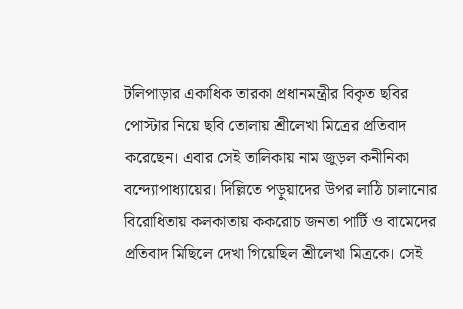টলিপাড়ার একাধিক তারকা প্রধানমন্ত্রীর বিকৃত ছবির পোস্টার নিয়ে ছবি তোলায় শ্রীলেখা মিত্রের প্রতিবাদ করেছেন। এবার সেই তালিকায় নাম জুড়ল কনীনিকা বন্দ্যোপাধ্যায়ের। দিল্লিতে পড়ুয়াদের উপর লাঠি চালানোর বিরোধিতায় কলকাতায় ককরোচ জনতা পার্টি ও বামেদের প্রতিবাদ মিছিলে দেখা গিয়েছিল শ্রীলেখা মিত্রকে। সেই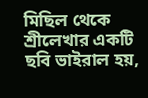মিছিল থেকে শ্রীলেখার একটি ছবি ভাইরাল হয়,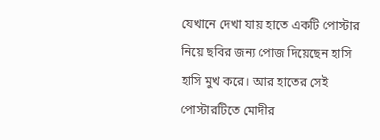যেখানে দেখা যায় হাতে একটি পোস্টার নিয়ে ছবির জন্য পোজ দিয়েছেন হাসি হাসি মুখ করে। আর হাতের সেই পোস্টারটিতে মোদীর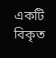একটি বিকৃত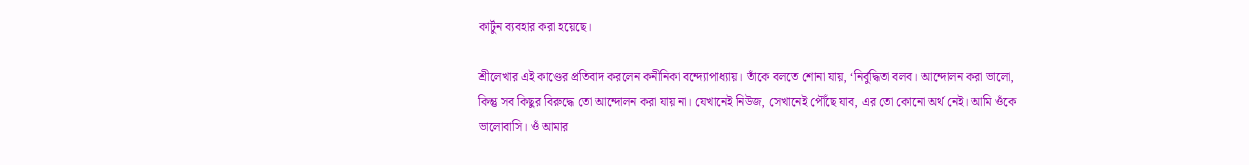কার্টুন ব্যবহার করা হয়েছে।

শ্রীলেখার এই কাণ্ডের প্রতিবাদ করলেন কনীনিকা বন্দ্যোপাধ্যায়। তাঁকে বলতে শোনা যায়, ‘নির্বুদ্ধিতা বলব। আন্দোলন করা ভালো, কিন্তু সব কিছুর বিরুদ্ধে তো আন্দোলন করা যায় না। যেখানেই নিউজ, সেখানেই পৌঁছে যাব, এর তো কোনো অর্থ নেই। আমি ওঁকে ভালোবাসি। ওঁ আমার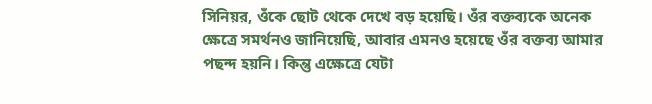সিনিয়র, ওঁকে ছোট থেকে দেখে বড় হয়েছি। ওঁর বক্তব্যকে অনেক ক্ষেত্রে সমর্থনও জানিয়েছি, আবার এমনও হয়েছে ওঁর বক্তব্য আমার পছন্দ হয়নি। কিন্তু এক্ষেত্রে যেটা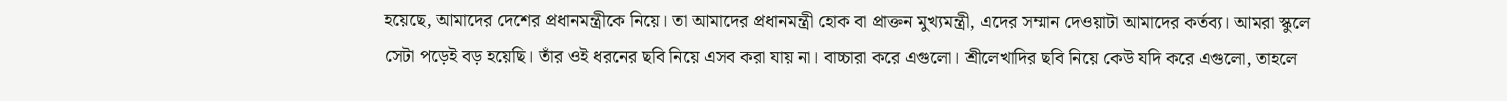হয়েছে, আমাদের দেশের প্রধানমন্ত্রীকে নিয়ে। তা আমাদের প্রধানমন্ত্রী হোক বা প্রাক্তন মুখ্যমন্ত্রী, এদের সম্মান দেওয়াটা আমাদের কর্তব্য। আমরা স্কুলে সেটা পড়েই বড় হয়েছি। তাঁর ওই ধরনের ছবি নিয়ে এসব করা যায় না। বাচ্চারা করে এগুলো। শ্রীলেখাদির ছবি নিয়ে কেউ যদি করে এগুলো, তাহলে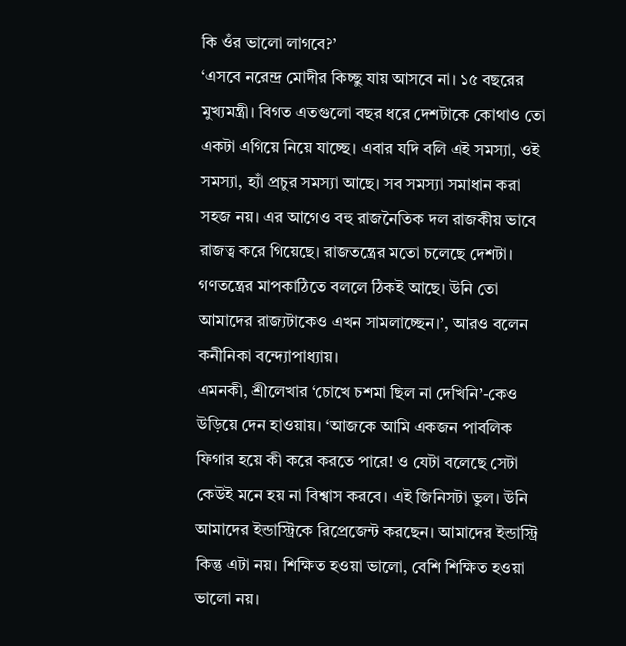কি ওঁর ভালো লাগবে?’
‘এসবে নরেন্দ্র মোদীর কিচ্ছু যায় আসবে না। ১৫ বছরের মুখ্যমন্ত্রী। বিগত এতগুলো বছর ধরে দেশটাকে কোথাও তো একটা এগিয়ে নিয়ে যাচ্ছে। এবার যদি বলি এই সমস্যা, ওই সমস্যা, হ্যাঁ প্রচুর সমস্যা আছে। সব সমস্যা সমাধান করা সহজ নয়। এর আগেও বহু রাজনৈতিক দল রাজকীয় ভাবে রাজত্ব করে গিয়েছে। রাজতন্ত্রের মতো চলেছে দেশটা। গণতন্ত্রের মাপকাঠিতে বললে ঠিকই আছে। উনি তো আমাদের রাজ্যটাকেও এখন সামলাচ্ছেন।’, আরও বলেন কনীনিকা বন্দ্যোপাধ্যায়।
এমনকী, শ্রীলেখার ‘চোখে চশমা ছিল না দেখিনি’-কেও উড়িয়ে দেন হাওয়ায়। ‘আজকে আমি একজন পাবলিক ফিগার হয়ে কী করে করতে পারে! ও যেটা বলেছে সেটা কেউই মনে হয় না বিশ্বাস করবে। এই জিনিসটা ভুল। উনি আমাদের ইন্ডাস্ট্রিকে রিপ্রেজেন্ট করছেন। আমাদের ইন্ডাস্ট্রি কিন্তু এটা নয়। শিক্ষিত হওয়া ভালো, বেশি শিক্ষিত হওয়া ভালো নয়।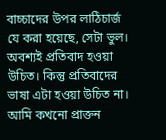বাচ্চাদের উপর লাঠিচার্জ যে করা হয়েছে, সেটা ভুল। অবশ্যই প্রতিবাদ হওয়া উচিত। কিন্তু প্রতিবাদের ভাষা এটা হওয়া উচিত না। আমি কখনো প্রাক্তন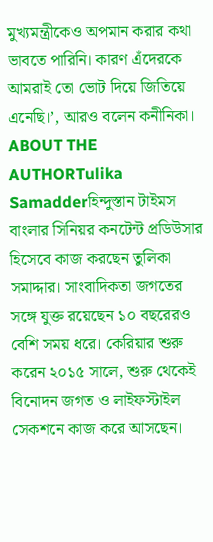মুখ্যমন্ত্রীকেও অপমান করার কথা ভাবতে পারিনি। কারণ এঁদেরকে আমরাই তো ভোট দিয়ে জিতিয়ে এনেছি।’, আরও বলেন কনীনিকা।
ABOUT THE AUTHORTulika Samadderহিন্দুস্তান টাইমস বাংলার সিনিয়র কনটেন্ট প্রডিউসার হিসেবে কাজ করছেন তুলিকা সমাদ্দার। সাংবাদিকতা জগতের সঙ্গে যুক্ত রয়েছেন ১০ বছরেরও বেশি সময় ধরে। কেরিয়ার শুরু করেন ২০১৫ সালে, শুরু থেকেই বিনোদন জগত ও লাইফস্টাইল সেকশনে কাজ করে আসছেন।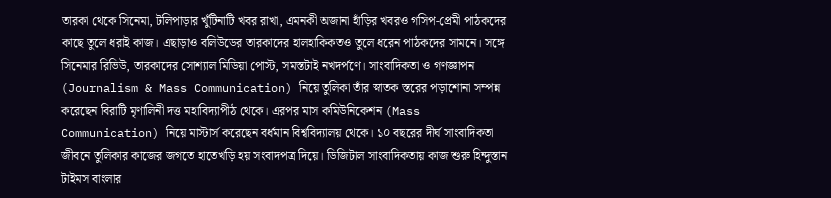তারকা থেকে সিনেমা, টলিপাড়ার খুঁটিনাটি খবর রাখা, এমনকী অজানা হাঁড়ির খবরও গসিপ-প্রেমী পাঠকদের কাছে তুলে ধরাই কাজ। এছাড়াও বলিউডের তারকাদের হালহাকিকতও তুলে ধরেন পাঠকদের সামনে। সঙ্গে সিনেমার রিভিউ, তারকাদের সোশ্যাল মিডিয়া পোস্ট, সমস্তটাই নখদর্পণে। সাংবাদিকতা ও গণজ্ঞাপন (Journalism & Mass Communication) নিয়ে তুলিকা তাঁর স্নাতক স্তরের পড়াশোনা সম্পন্ন করেছেন বিরাটি মৃণালিনী দত্ত মহাবিদ্যাপীঠ থেকে। এরপর মাস কমিউনিকেশন (Mass Communication) নিয়ে মাস্টার্স করেছেন বর্ধমান বিশ্ববিদ্যালয় থেকে। ১০ বছরের দীর্ঘ সাংবাদিকতা জীবনে তুলিকার কাজের জগতে হাতেখড়ি হয় সংবাদপত্র দিয়ে। ডিজিটাল সাংবাদিকতায় কাজ শুরু হিন্দুস্তান টাইমস বাংলার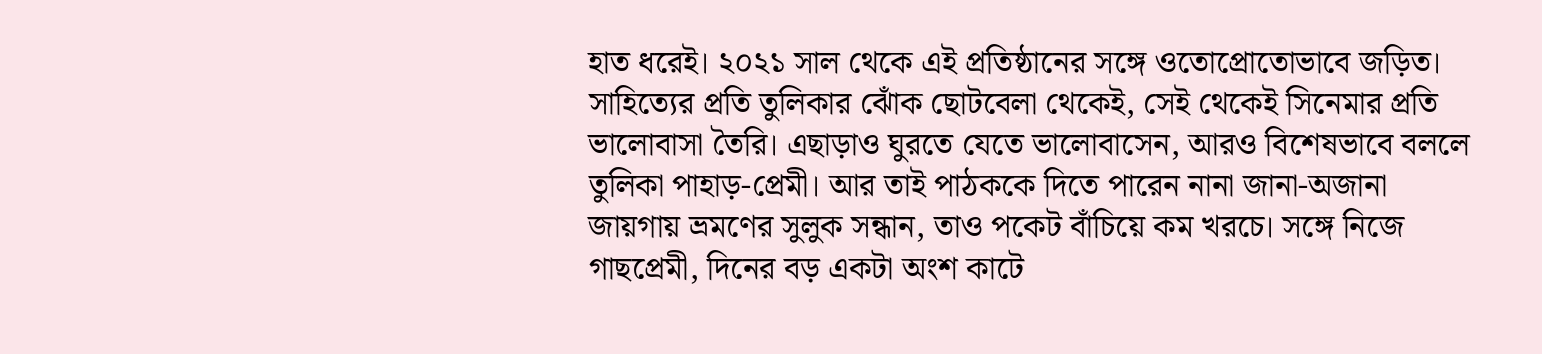হাত ধরেই। ২০২১ সাল থেকে এই প্রতিষ্ঠানের সঙ্গে ওতোপ্রোতোভাবে জড়িত। সাহিত্যের প্রতি তুলিকার ঝোঁক ছোটবেলা থেকেই, সেই থেকেই সিনেমার প্রতি ভালোবাসা তৈরি। এছাড়াও ঘুরতে যেতে ভালোবাসেন, আরও বিশেষভাবে বললে তুলিকা পাহাড়-প্রেমী। আর তাই পাঠককে দিতে পারেন নানা জানা-অজানা জায়গায় ভ্রমণের সুলুক সন্ধান, তাও পকেট বাঁচিয়ে কম খরচে। সঙ্গে নিজে গাছপ্রেমী, দিনের বড় একটা অংশ কাটে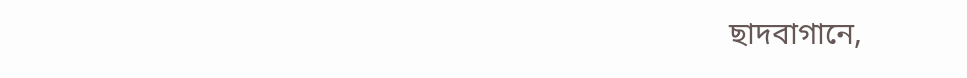ছাদবাগানে,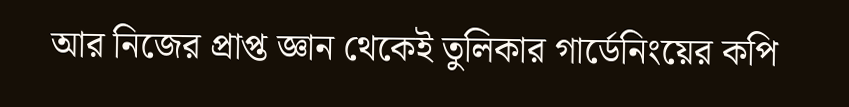আর নিজের প্রাপ্ত জ্ঞান থেকেই তুলিকার গার্ডেনিংয়ের কপি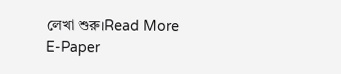লেখা শুরু।Read More
E-Paper